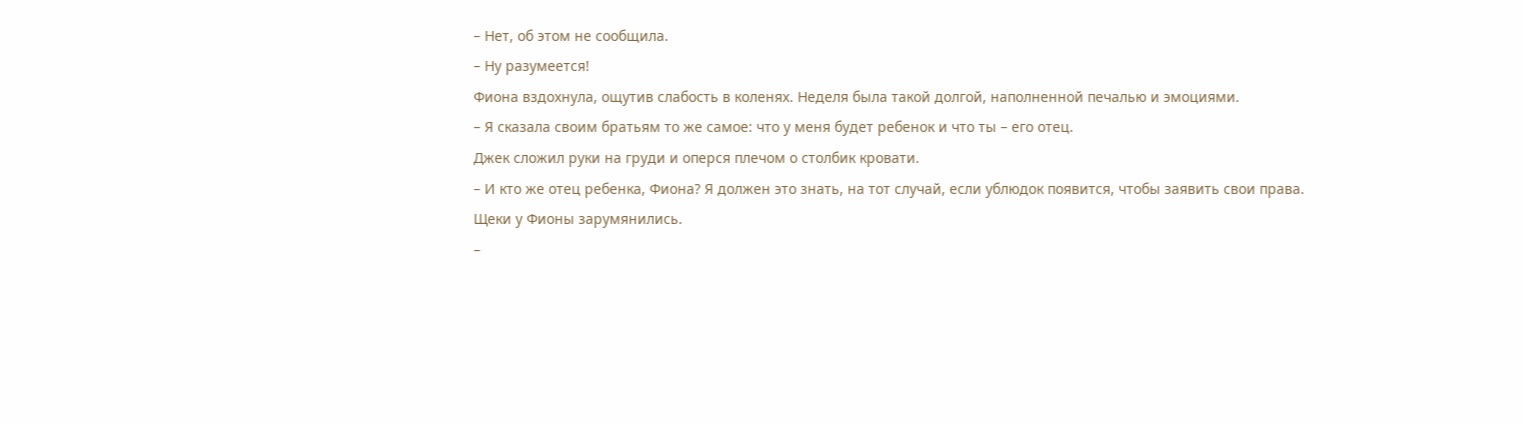– Нет, об этом не сообщила.
– Ну разумеется!
Фиона вздохнула, ощутив слабость в коленях. Неделя была такой долгой, наполненной печалью и эмоциями.
– Я сказала своим братьям то же самое: что у меня будет ребенок и что ты – его отец.
Джек сложил руки на груди и оперся плечом о столбик кровати.
– И кто же отец ребенка, Фиона? Я должен это знать, на тот случай, если ублюдок появится, чтобы заявить свои права.
Щеки у Фионы зарумянились.
–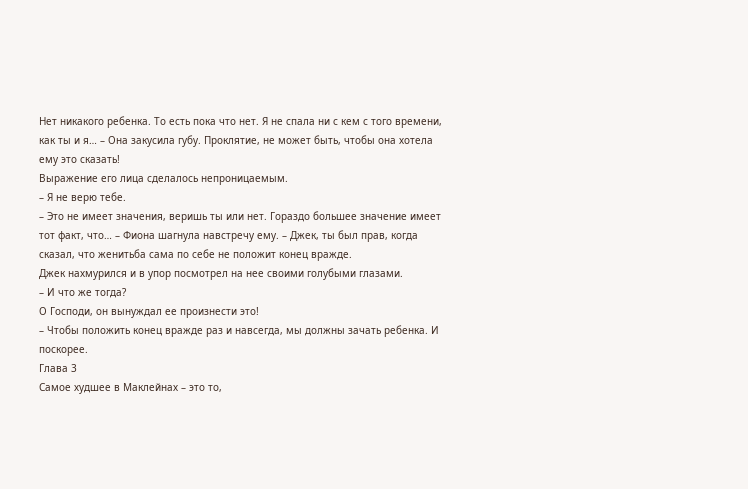Нет никакого ребенка. То есть пока что нет. Я не спала ни с кем с того времени, как ты и я… – Она закусила губу. Проклятие, не может быть, чтобы она хотела ему это сказать!
Выражение его лица сделалось непроницаемым.
– Я не верю тебе.
– Это не имеет значения, веришь ты или нет. Гораздо большее значение имеет тот факт, что… – Фиона шагнула навстречу ему. – Джек, ты был прав, когда сказал, что женитьба сама по себе не положит конец вражде.
Джек нахмурился и в упор посмотрел на нее своими голубыми глазами.
– И что же тогда?
О Господи, он вынуждал ее произнести это!
– Чтобы положить конец вражде раз и навсегда, мы должны зачать ребенка. И поскорее.
Глава 3
Самое худшее в Маклейнах – это то,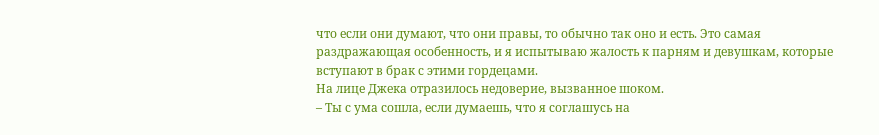что если они думают, что они правы, то обычно так оно и есть. Это самая раздражающая особенность, и я испытываю жалость к парням и девушкам, которые вступают в брак с этими гордецами.
На лице Джека отразилось недоверие, вызванное шоком.
– Ты с ума сошла, если думаешь, что я соглашусь на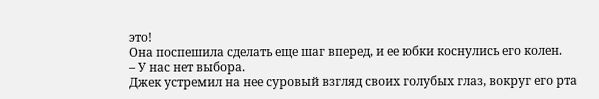это!
Она поспешила сделать еще шаг вперед, и ее юбки коснулись его колен.
– У нас нет выбора.
Джек устремил на нее суровый взгляд своих голубых глаз, вокруг его рта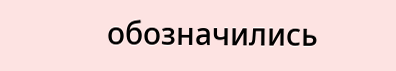обозначились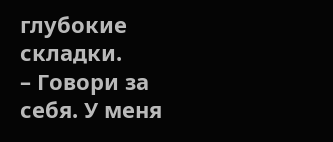глубокие складки.
– Говори за себя. У меня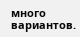много вариантов.